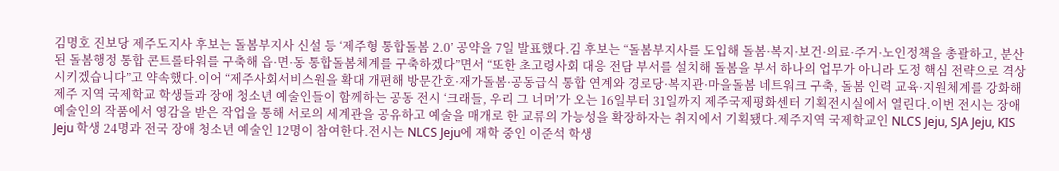김명호 진보당 제주도지사 후보는 돌봄부지사 신설 등 ‘제주형 통합돌봄 2.0’ 공약을 7일 발표했다.김 후보는 “돌봄부지사를 도입해 돌봄·복지·보건·의료·주거·노인정책을 총괄하고, 분산된 돌봄행정 통합 콘트롤타워를 구축해 읍·면·동 통합돌봄체계를 구축하겠다”면서 “또한 초고령사회 대응 전담 부서를 설치해 돌봄을 부서 하나의 업무가 아니라 도정 핵심 전략으로 격상시키겠습니다”고 약속했다.이어 “제주사회서비스원을 확대 개편해 방문간호·재가돌봄·공동급식 통합 연계와 경로당·복지관·마을돌봄 네트워크 구축, 돌봄 인력 교육·지원체계를 강화해
제주 지역 국제학교 학생들과 장애 청소년 예술인들이 함께하는 공동 전시 ‘크래들, 우리 그 너머’가 오는 16일부터 31일까지 제주국제평화센터 기획전시실에서 열린다.이번 전시는 장애 예술인의 작품에서 영감을 받은 작업을 통해 서로의 세계관을 공유하고 예술을 매개로 한 교류의 가능성을 확장하자는 취지에서 기획됐다.제주지역 국제학교인 NLCS Jeju, SJA Jeju, KIS Jeju 학생 24명과 전국 장애 청소년 예술인 12명이 참여한다.전시는 NLCS Jeju에 재학 중인 이준석 학생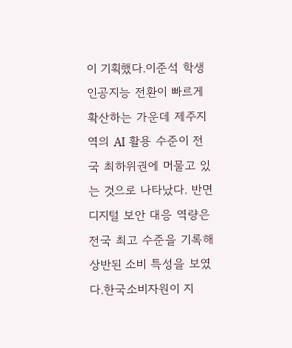이 기획했다.이준석 학생
인공지능 전환이 빠르게 확산하는 가운데 제주지역의 AI 활용 수준이 전국 최하위권에 머물고 있는 것으로 나타났다. 반면 디지털 보안 대응 역량은 전국 최고 수준을 기록해 상반된 소비 특성을 보였다.한국소비자원이 지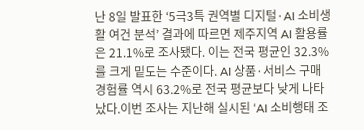난 8일 발표한 ‘5극3특 권역별 디지털·AI 소비생활 여건 분석’ 결과에 따르면 제주지역 AI 활용률은 21.1%로 조사됐다. 이는 전국 평균인 32.3%를 크게 밑도는 수준이다. AI 상품·서비스 구매 경험률 역시 63.2%로 전국 평균보다 낮게 나타났다.이번 조사는 지난해 실시된 ‘AI 소비행태 조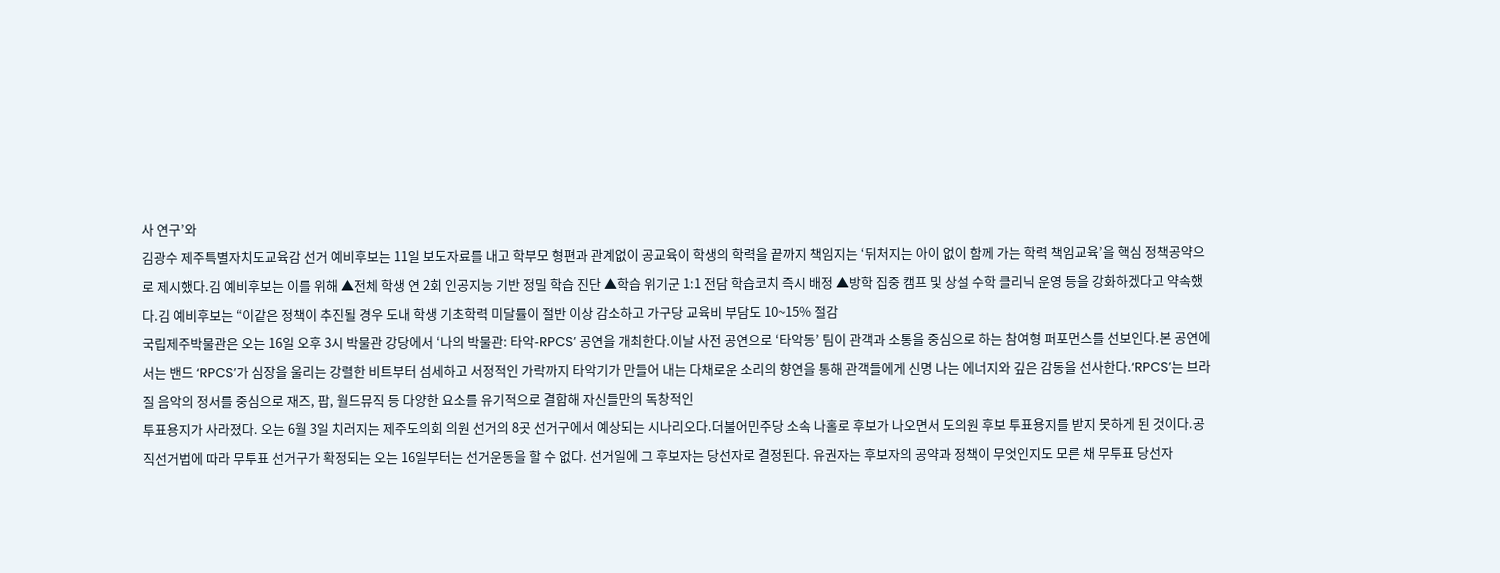사 연구’와
김광수 제주특별자치도교육감 선거 예비후보는 11일 보도자료를 내고 학부모 형편과 관계없이 공교육이 학생의 학력을 끝까지 책임지는 ‘뒤처지는 아이 없이 함께 가는 학력 책임교육’을 핵심 정책공약으로 제시했다.김 예비후보는 이를 위해 ▲전체 학생 연 2회 인공지능 기반 정밀 학습 진단 ▲학습 위기군 1:1 전담 학습코치 즉시 배정 ▲방학 집중 캠프 및 상설 수학 클리닉 운영 등을 강화하겠다고 약속했다.김 예비후보는 “이같은 정책이 추진될 경우 도내 학생 기초학력 미달률이 절반 이상 감소하고 가구당 교육비 부담도 10~15% 절감
국립제주박물관은 오는 16일 오후 3시 박물관 강당에서 ‘나의 박물관: 타악-RPCS’ 공연을 개최한다.이날 사전 공연으로 ‘타악동’ 팀이 관객과 소통을 중심으로 하는 참여형 퍼포먼스를 선보인다.본 공연에서는 밴드 ‘RPCS’가 심장을 울리는 강렬한 비트부터 섬세하고 서정적인 가락까지 타악기가 만들어 내는 다채로운 소리의 향연을 통해 관객들에게 신명 나는 에너지와 깊은 감동을 선사한다.‘RPCS’는 브라질 음악의 정서를 중심으로 재즈, 팝, 월드뮤직 등 다양한 요소를 유기적으로 결합해 자신들만의 독창적인
투표용지가 사라졌다. 오는 6월 3일 치러지는 제주도의회 의원 선거의 8곳 선거구에서 예상되는 시나리오다.더불어민주당 소속 나홀로 후보가 나오면서 도의원 후보 투표용지를 받지 못하게 된 것이다.공직선거법에 따라 무투표 선거구가 확정되는 오는 16일부터는 선거운동을 할 수 없다. 선거일에 그 후보자는 당선자로 결정된다. 유권자는 후보자의 공약과 정책이 무엇인지도 모른 채 무투표 당선자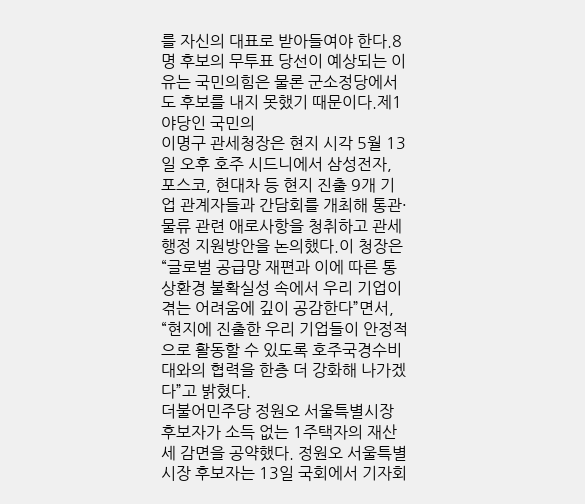를 자신의 대표로 받아들여야 한다.8명 후보의 무투표 당선이 예상되는 이유는 국민의힘은 물론 군소정당에서도 후보를 내지 못했기 때문이다.제1야당인 국민의
이명구 관세청장은 현지 시각 5월 13일 오후 호주 시드니에서 삼성전자, 포스코, 현대차 등 현지 진출 9개 기업 관계자들과 간담회를 개최해 통관·물류 관련 애로사항을 청취하고 관세행정 지원방안을 논의했다.이 청장은 “글로벌 공급망 재편과 이에 따른 통상환경 불확실성 속에서 우리 기업이 겪는 어려움에 깊이 공감한다”면서, “현지에 진출한 우리 기업들이 안정적으로 활동할 수 있도록 호주국경수비대와의 협력을 한층 더 강화해 나가겠다”고 밝혔다.
더불어민주당 정원오 서울특별시장 후보자가 소득 없는 1주택자의 재산세 감면을 공약했다. 정원오 서울특별시장 후보자는 13일 국회에서 기자회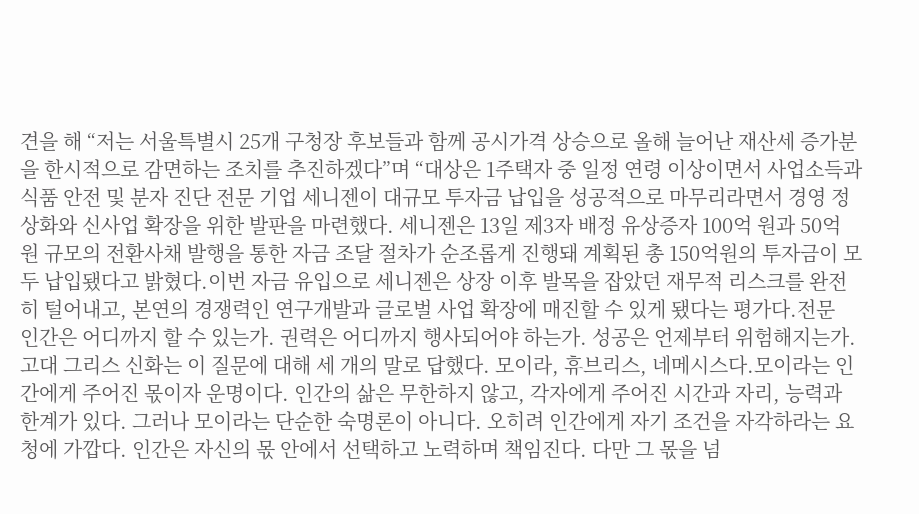견을 해 “저는 서울특별시 25개 구청장 후보들과 함께 공시가격 상승으로 올해 늘어난 재산세 증가분을 한시적으로 감면하는 조치를 추진하겠다”며 “대상은 1주택자 중 일정 연령 이상이면서 사업소득과
식품 안전 및 분자 진단 전문 기업 세니젠이 대규모 투자금 납입을 성공적으로 마무리라면서 경영 정상화와 신사업 확장을 위한 발판을 마련했다. 세니젠은 13일 제3자 배정 유상증자 100억 원과 50억 원 규모의 전환사채 발행을 통한 자금 조달 절차가 순조롭게 진행돼 계획된 총 150억원의 투자금이 모두 납입됐다고 밝혔다.이번 자금 유입으로 세니젠은 상장 이후 발목을 잡았던 재무적 리스크를 완전히 털어내고, 본연의 경쟁력인 연구개발과 글로벌 사업 확장에 매진할 수 있게 됐다는 평가다.전문
인간은 어디까지 할 수 있는가. 권력은 어디까지 행사되어야 하는가. 성공은 언제부터 위험해지는가. 고대 그리스 신화는 이 질문에 대해 세 개의 말로 답했다. 모이라, 휴브리스, 네메시스다.모이라는 인간에게 주어진 몫이자 운명이다. 인간의 삶은 무한하지 않고, 각자에게 주어진 시간과 자리, 능력과 한계가 있다. 그러나 모이라는 단순한 숙명론이 아니다. 오히려 인간에게 자기 조건을 자각하라는 요청에 가깝다. 인간은 자신의 몫 안에서 선택하고 노력하며 책임진다. 다만 그 몫을 넘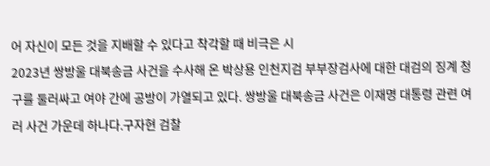어 자신이 모든 것을 지배할 수 있다고 착각할 때 비극은 시
2023년 쌍방울 대북송금 사건을 수사해 온 박상용 인천지검 부부장검사에 대한 대검의 징계 청구를 둘러싸고 여야 간에 공방이 가열되고 있다. 쌍방울 대북송금 사건은 이재명 대통령 관련 여러 사건 가운데 하나다.구자현 검찰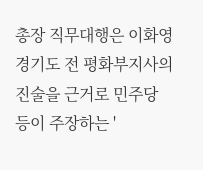총장 직무대행은 이화영 경기도 전 평화부지사의 진술을 근거로 민주당 등이 주장하는 '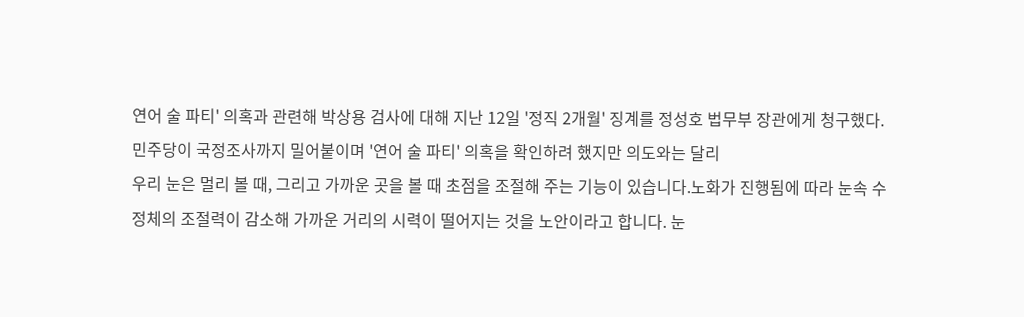연어 술 파티' 의혹과 관련해 박상용 검사에 대해 지난 12일 '정직 2개월' 징계를 정성호 법무부 장관에게 청구했다. 민주당이 국정조사까지 밀어붙이며 '연어 술 파티' 의혹을 확인하려 했지만 의도와는 달리
우리 눈은 멀리 볼 때, 그리고 가까운 곳을 볼 때 초점을 조절해 주는 기능이 있습니다.노화가 진행됨에 따라 눈속 수정체의 조절력이 감소해 가까운 거리의 시력이 떨어지는 것을 노안이라고 합니다. 눈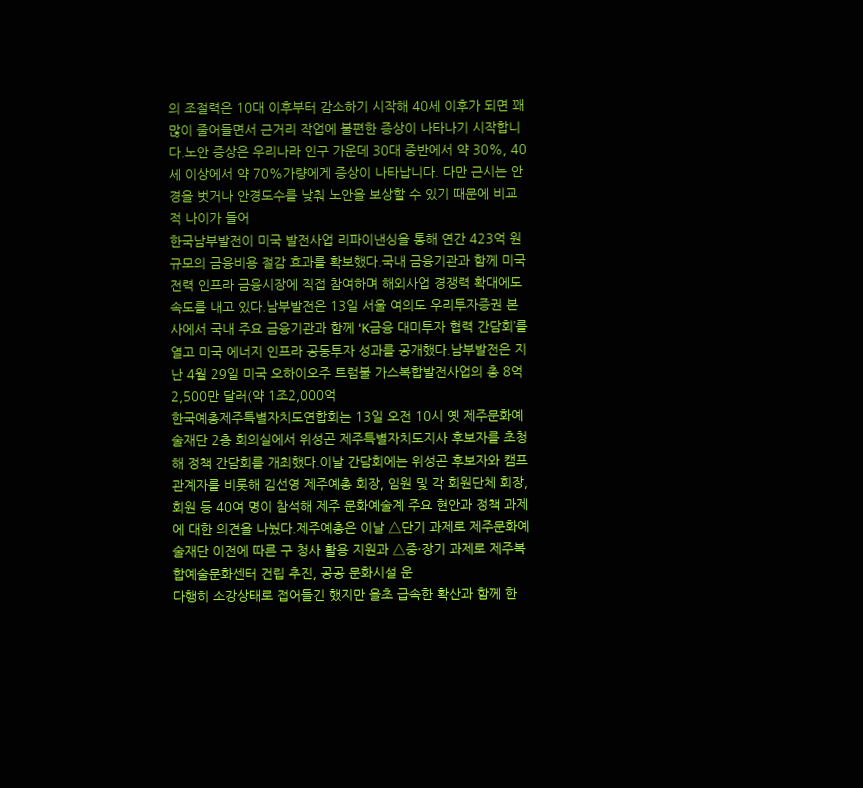의 조절력은 10대 이후부터 감소하기 시작해 40세 이후가 되면 꽤 많이 줄어들면서 근거리 작업에 불편한 증상이 나타나기 시작합니다.노안 증상은 우리나라 인구 가운데 30대 중반에서 약 30%, 40세 이상에서 약 70%가량에게 증상이 나타납니다. 다만 근시는 안경을 벗거나 안경도수를 낮춰 노안을 보상할 수 있기 때문에 비교적 나이가 들어
한국남부발전이 미국 발전사업 리파이낸싱을 통해 연간 423억 원 규모의 금융비용 절감 효과를 확보했다.국내 금융기관과 함께 미국 전력 인프라 금융시장에 직접 참여하며 해외사업 경쟁력 확대에도 속도를 내고 있다.남부발전은 13일 서울 여의도 우리투자증권 본사에서 국내 주요 금융기관과 함께 ‘K금융 대미투자 협력 간담회’를 열고 미국 에너지 인프라 공동투자 성과를 공개했다.남부발전은 지난 4월 29일 미국 오하이오주 트럼불 가스복합발전사업의 총 8억2,500만 달러(약 1조2,000억
한국예총제주특별자치도연합회는 13일 오전 10시 옛 제주문화예술재단 2층 회의실에서 위성곤 제주특별자치도지사 후보자를 초청해 정책 간담회를 개최했다.이날 간담회에는 위성곤 후보자와 캠프 관계자를 비롯해 김선영 제주예총 회장, 임원 및 각 회원단체 회장, 회원 등 40여 명이 참석해 제주 문화예술계 주요 현안과 정책 과제에 대한 의견을 나눴다.제주예총은 이날 △단기 과제로 제주문화예술재단 이전에 따른 구 청사 활용 지원과 △중·장기 과제로 제주복합예술문화센터 건립 추진, 공공 문화시설 운
다행히 소강상태로 접어들긴 했지만 올초 급속한 확산과 함께 한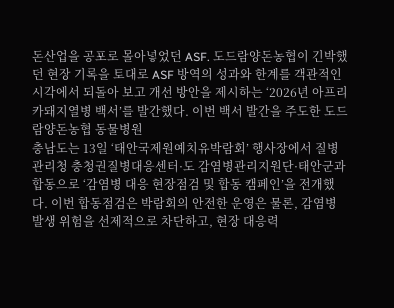돈산업을 공포로 몰아넣었던 ASF. 도드람양돈농협이 긴박했던 현장 기록을 토대로 ASF 방역의 성과와 한계를 객관적인 시각에서 되돌아 보고 개선 방안을 제시하는 ‘2026년 아프리카돼지열병 백서’를 발간했다. 이번 백서 발간을 주도한 도드람양돈농협 동물병원
충남도는 13일 ‘태안국제원예치유박람회’ 행사장에서 질병관리청 충청권질병대응센터·도 감염병관리지원단·태안군과 합동으로 ‘감염병 대응 현장점검 및 합동 캠페인’을 전개했다. 이번 합동점검은 박람회의 안전한 운영은 물론, 감염병 발생 위험을 선제적으로 차단하고, 현장 대응력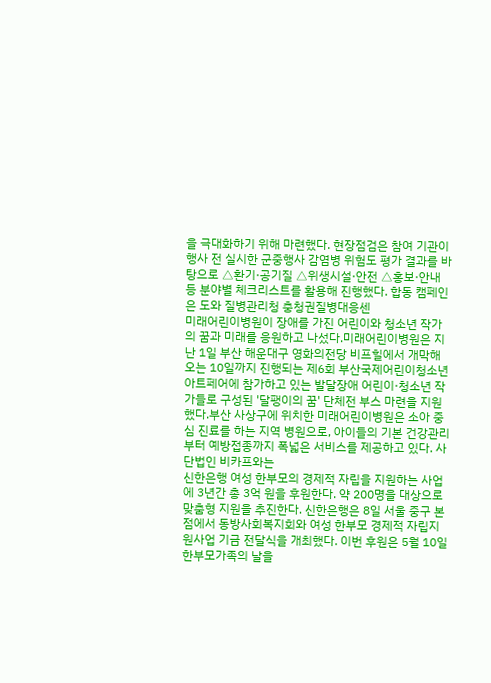을 극대화하기 위해 마련했다. 현장점검은 참여 기관이 행사 전 실시한 군중행사 감염병 위험도 평가 결과를 바탕으로 △환기·공기질 △위생시설·안전 △홍보·안내 등 분야별 체크리스트를 활용해 진행했다. 합동 캠페인은 도와 질병관리청 충청권질병대응센
미래어린이병원이 장애를 가진 어린이와 청소년 작가의 꿈과 미래를 응원하고 나섰다.미래어린이병원은 지난 1일 부산 해운대구 영화의전당 비프힐에서 개막해 오는 10일까지 진행되는 제6회 부산국제어린이청소년아트페어에 참가하고 있는 발달장애 어린이·청소년 작가들로 구성된 '달팽이의 꿈' 단체전 부스 마련을 지원했다.부산 사상구에 위치한 미래어린이병원은 소아 중심 진료를 하는 지역 병원으로, 아이들의 기본 건강관리부터 예방접종까지 폭넓은 서비스를 제공하고 있다. 사단법인 비카프와는
신한은행 여성 한부모의 경제적 자립을 지원하는 사업에 3년간 총 3억 원을 후원한다. 약 200명을 대상으로 맞춤형 지원을 추진한다. 신한은행은 8일 서울 중구 본점에서 동방사회복지회와 여성 한부모 경제적 자립지원사업 기금 전달식을 개최했다. 이번 후원은 5월 10일 한부모가족의 날을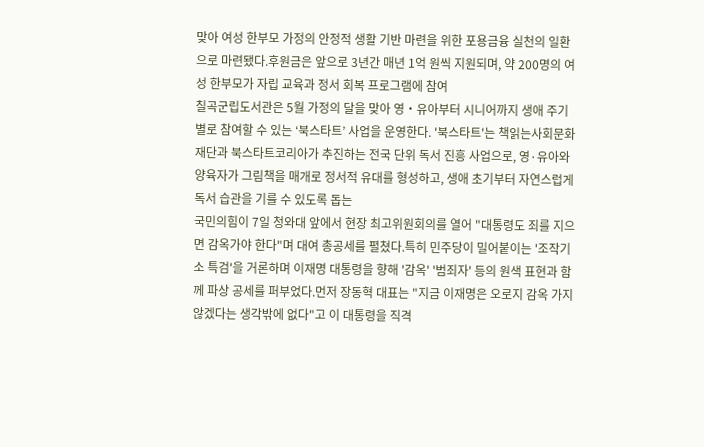맞아 여성 한부모 가정의 안정적 생활 기반 마련을 위한 포용금융 실천의 일환으로 마련됐다.후원금은 앞으로 3년간 매년 1억 원씩 지원되며, 약 200명의 여성 한부모가 자립 교육과 정서 회복 프로그램에 참여
칠곡군립도서관은 5월 가정의 달을 맞아 영‧유아부터 시니어까지 생애 주기별로 참여할 수 있는 ‘북스타트’ 사업을 운영한다. '북스타트'는 책읽는사회문화재단과 북스타트코리아가 추진하는 전국 단위 독서 진흥 사업으로, 영·유아와 양육자가 그림책을 매개로 정서적 유대를 형성하고, 생애 초기부터 자연스럽게 독서 습관을 기를 수 있도록 돕는
국민의힘이 7일 청와대 앞에서 현장 최고위원회의를 열어 "대통령도 죄를 지으면 감옥가야 한다"며 대여 총공세를 펼쳤다.특히 민주당이 밀어붙이는 '조작기소 특검'을 거론하며 이재명 대통령을 향해 '감옥' '범죄자' 등의 원색 표현과 함께 파상 공세를 퍼부었다.먼저 장동혁 대표는 "지금 이재명은 오로지 감옥 가지 않겠다는 생각밖에 없다"고 이 대통령을 직격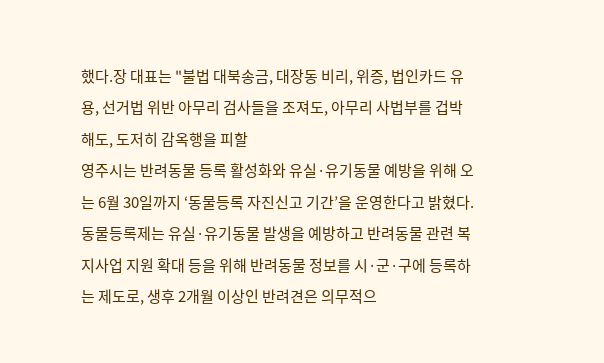했다.장 대표는 "불법 대북송금, 대장동 비리, 위증, 법인카드 유용, 선거법 위반 아무리 검사들을 조져도, 아무리 사법부를 겁박해도, 도저히 감옥행을 피할
영주시는 반려동물 등록 활성화와 유실·유기동물 예방을 위해 오는 6월 30일까지 ‘동물등록 자진신고 기간’을 운영한다고 밝혔다. 동물등록제는 유실·유기동물 발생을 예방하고 반려동물 관련 복지사업 지원 확대 등을 위해 반려동물 정보를 시·군·구에 등록하는 제도로, 생후 2개월 이상인 반려견은 의무적으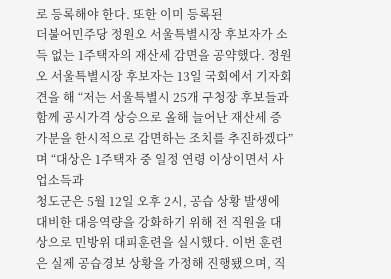로 등록해야 한다. 또한 이미 등록된
더불어민주당 정원오 서울특별시장 후보자가 소득 없는 1주택자의 재산세 감면을 공약했다. 정원오 서울특별시장 후보자는 13일 국회에서 기자회견을 해 “저는 서울특별시 25개 구청장 후보들과 함께 공시가격 상승으로 올해 늘어난 재산세 증가분을 한시적으로 감면하는 조치를 추진하겠다”며 “대상은 1주택자 중 일정 연령 이상이면서 사업소득과
청도군은 5월 12일 오후 2시, 공습 상황 발생에 대비한 대응역량을 강화하기 위해 전 직원을 대상으로 민방위 대피훈련을 실시했다. 이번 훈련은 실제 공습경보 상황을 가정해 진행됐으며, 직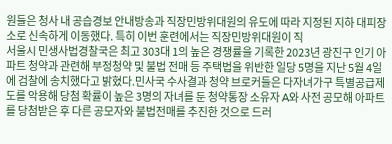원들은 청사 내 공습경보 안내방송과 직장민방위대원의 유도에 따라 지정된 지하 대피장소로 신속하게 이동했다. 특히 이번 훈련에서는 직장민방위대원이 직
서울시 민생사법경찰국은 최고 303대 1의 높은 경쟁률을 기록한 2023년 광진구 인기 아파트 청약과 관련해 부정청약 및 불법 전매 등 주택법을 위반한 일당 5명을 지난 5월 4일에 검찰에 송치했다고 밝혔다.민사국 수사결과 청약 브로커들은 다자녀가구 특별공급제도를 악용해 당첨 확률이 높은 3명의 자녀를 둔 청약통장 소유자 A와 사전 공모해 아파트를 당첨받은 후 다른 공모자와 불법전매를 추진한 것으로 드러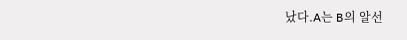났다.A는 B의 알선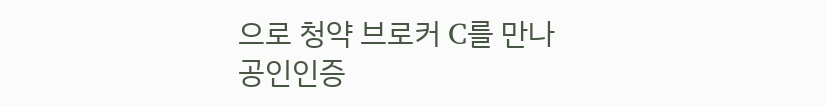으로 청약 브로커 C를 만나 공인인증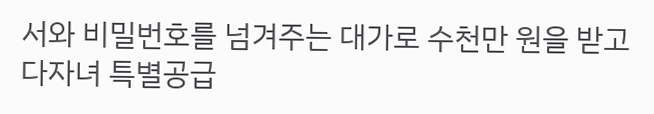서와 비밀번호를 넘겨주는 대가로 수천만 원을 받고 다자녀 특별공급